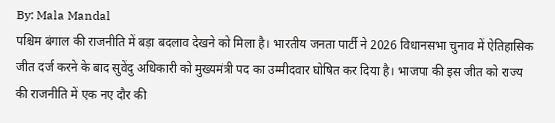By: Mala Mandal
पश्चिम बंगाल की राजनीति में बड़ा बदलाव देखने को मिला है। भारतीय जनता पार्टी ने 2026 विधानसभा चुनाव में ऐतिहासिक जीत दर्ज करने के बाद सुवेंदु अधिकारी को मुख्यमंत्री पद का उम्मीदवार घोषित कर दिया है। भाजपा की इस जीत को राज्य की राजनीति में एक नए दौर की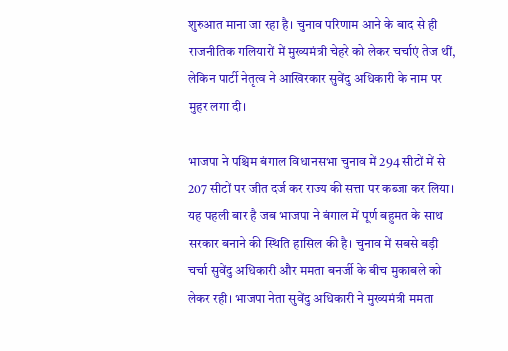शुरुआत माना जा रहा है। चुनाव परिणाम आने के बाद से ही राजनीतिक गलियारों में मुख्यमंत्री चेहरे को लेकर चर्चाएं तेज थीं, लेकिन पार्टी नेतृत्व ने आखिरकार सुवेंदु अधिकारी के नाम पर मुहर लगा दी।

भाजपा ने पश्चिम बंगाल विधानसभा चुनाव में 294 सीटों में से 207 सीटों पर जीत दर्ज कर राज्य की सत्ता पर कब्जा कर लिया। यह पहली बार है जब भाजपा ने बंगाल में पूर्ण बहुमत के साथ सरकार बनाने की स्थिति हासिल की है। चुनाव में सबसे बड़ी चर्चा सुवेंदु अधिकारी और ममता बनर्जी के बीच मुकाबले को लेकर रही। भाजपा नेता सुवेंदु अधिकारी ने मुख्यमंत्री ममता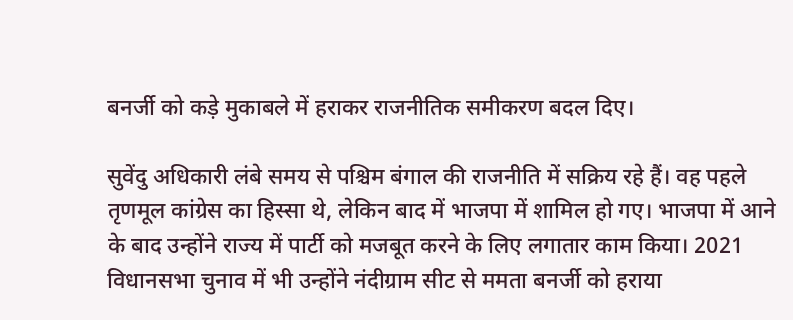बनर्जी को कड़े मुकाबले में हराकर राजनीतिक समीकरण बदल दिए।

सुवेंदु अधिकारी लंबे समय से पश्चिम बंगाल की राजनीति में सक्रिय रहे हैं। वह पहले तृणमूल कांग्रेस का हिस्सा थे, लेकिन बाद में भाजपा में शामिल हो गए। भाजपा में आने के बाद उन्होंने राज्य में पार्टी को मजबूत करने के लिए लगातार काम किया। 2021 विधानसभा चुनाव में भी उन्होंने नंदीग्राम सीट से ममता बनर्जी को हराया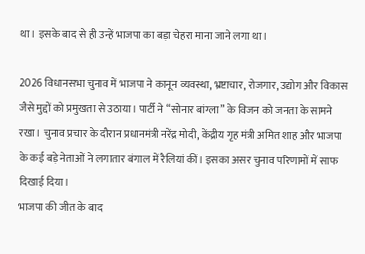था। इसके बाद से ही उन्हें भाजपा का बड़ा चेहरा माना जाने लगा था।

2026 विधानसभा चुनाव में भाजपा ने कानून व्यवस्था, भ्रष्टाचार, रोजगार, उद्योग और विकास जैसे मुद्दों को प्रमुखता से उठाया। पार्टी ने “सोनार बांग्ला” के विजन को जनता के सामने रखा। चुनाव प्रचार के दौरान प्रधानमंत्री नरेंद्र मोदी, केंद्रीय गृह मंत्री अमित शाह और भाजपा के कई बड़े नेताओं ने लगातार बंगाल में रैलियां कीं। इसका असर चुनाव परिणामों में साफ दिखाई दिया।
भाजपा की जीत के बाद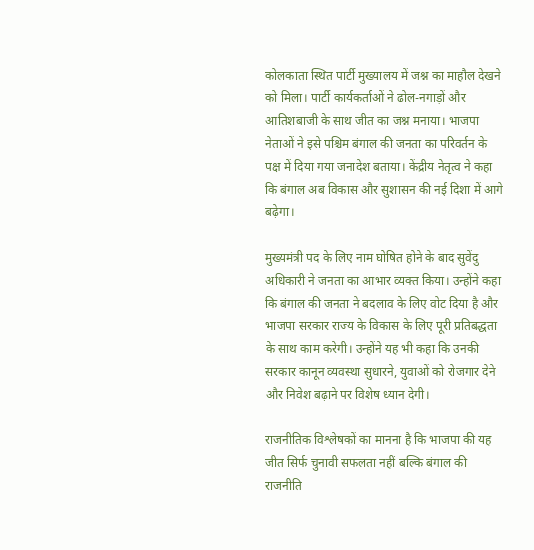कोलकाता स्थित पार्टी मुख्यालय में जश्न का माहौल देखने को मिला। पार्टी कार्यकर्ताओं ने ढोल-नगाड़ों और आतिशबाजी के साथ जीत का जश्न मनाया। भाजपा नेताओं ने इसे पश्चिम बंगाल की जनता का परिवर्तन के पक्ष में दिया गया जनादेश बताया। केंद्रीय नेतृत्व ने कहा कि बंगाल अब विकास और सुशासन की नई दिशा में आगे बढ़ेगा।

मुख्यमंत्री पद के लिए नाम घोषित होने के बाद सुवेंदु अधिकारी ने जनता का आभार व्यक्त किया। उन्होंने कहा कि बंगाल की जनता ने बदलाव के लिए वोट दिया है और भाजपा सरकार राज्य के विकास के लिए पूरी प्रतिबद्धता के साथ काम करेगी। उन्होंने यह भी कहा कि उनकी सरकार कानून व्यवस्था सुधारने, युवाओं को रोजगार देने और निवेश बढ़ाने पर विशेष ध्यान देगी।

राजनीतिक विश्लेषकों का मानना है कि भाजपा की यह जीत सिर्फ चुनावी सफलता नहीं बल्कि बंगाल की राजनीति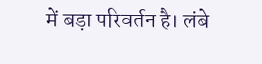में बड़ा परिवर्तन है। लंबे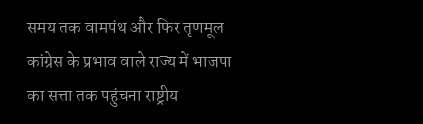समय तक वामपंथ और फिर तृणमूल कांग्रेस के प्रभाव वाले राज्य में भाजपा का सत्ता तक पहुंचना राष्ट्रीय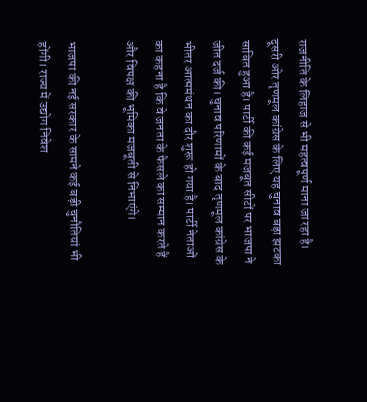राजनीति के लिहाज से भी महत्वपूर्ण माना जा रहा है।
दूसरी ओर तृणमूल कांग्रेस के लिए यह चुनाव बड़ा झटका साबित हुआ है। पार्टी की कई मजबूत सीटों पर भाजपा ने जीत दर्ज की। चुनाव परिणामों के बाद तृणमूल कांग्रेस के भीतर आत्ममंथन का दौर शुरू हो गया है। पार्टी नेताओं का कहना है कि वे जनता के फैसले का सम्मान करते हैं और विपक्ष की भूमिका मजबूती से निभाएंगे।

भाजपा की नई सरकार के सामने कई बड़ी चुनौतियां भी होंगी। राज्य में उद्योग निवेश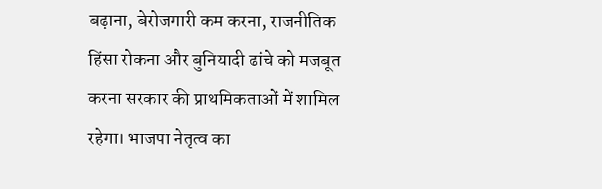बढ़ाना, बेरोजगारी कम करना, राजनीतिक हिंसा रोकना और बुनियादी ढांचे को मजबूत करना सरकार की प्राथमिकताओं में शामिल रहेगा। भाजपा नेतृत्व का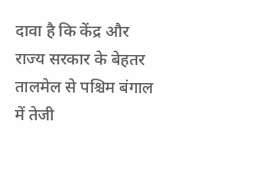दावा है कि केंद्र और राज्य सरकार के बेहतर तालमेल से पश्चिम बंगाल में तेजी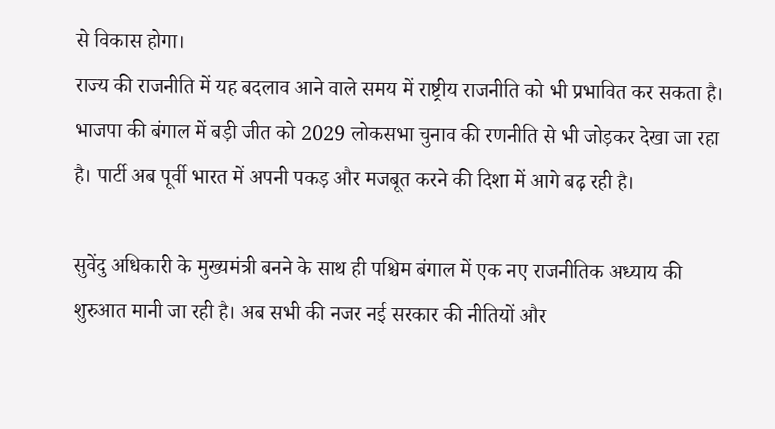से विकास होगा।
राज्य की राजनीति में यह बदलाव आने वाले समय में राष्ट्रीय राजनीति को भी प्रभावित कर सकता है। भाजपा की बंगाल में बड़ी जीत को 2029 लोकसभा चुनाव की रणनीति से भी जोड़कर देखा जा रहा है। पार्टी अब पूर्वी भारत में अपनी पकड़ और मजबूत करने की दिशा में आगे बढ़ रही है।

सुवेंदु अधिकारी के मुख्यमंत्री बनने के साथ ही पश्चिम बंगाल में एक नए राजनीतिक अध्याय की शुरुआत मानी जा रही है। अब सभी की नजर नई सरकार की नीतियों और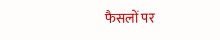फैसलों पर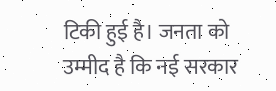टिकी हुई है। जनता को उम्मीद है कि नई सरकार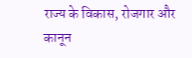राज्य के विकास, रोजगार और कानून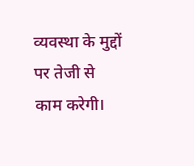व्यवस्था के मुद्दों पर तेजी से काम करेगी।